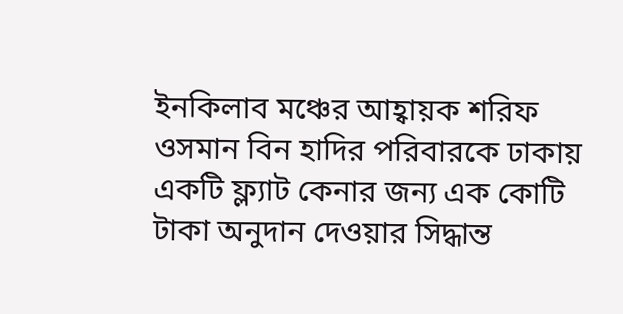ইনকিলাব মঞ্চের আহ্বায়ক শরিফ ওসমান বিন হাদির পরিবারকে ঢাকায় একটি ফ্ল্যাট কেনার জন্য এক কোটি টাকা অনুদান দেওয়ার সিদ্ধান্ত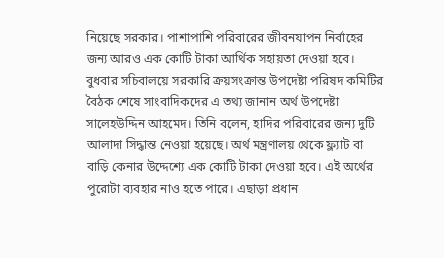নিয়েছে সরকার। পাশাপাশি পরিবারের জীবনযাপন নির্বাহের জন্য আরও এক কোটি টাকা আর্থিক সহায়তা দেওয়া হবে।
বুধবার সচিবালয়ে সরকারি ক্রয়সংক্রান্ত উপদেষ্টা পরিষদ কমিটির বৈঠক শেষে সাংবাদিকদের এ তথ্য জানান অর্থ উপদেষ্টা সালেহউদ্দিন আহমেদ। তিনি বলেন, হাদির পরিবারের জন্য দুটি আলাদা সিদ্ধান্ত নেওয়া হয়েছে। অর্থ মন্ত্রণালয় থেকে ফ্ল্যাট বা বাড়ি কেনার উদ্দেশ্যে এক কোটি টাকা দেওয়া হবে। এই অর্থের পুরোটা ব্যবহার নাও হতে পারে। এছাড়া প্রধান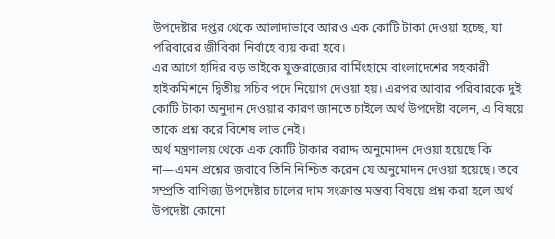উপদেষ্টার দপ্তর থেকে আলাদাভাবে আরও এক কোটি টাকা দেওয়া হচ্ছে, যা পরিবারের জীবিকা নির্বাহে ব্যয় করা হবে।
এর আগে হাদির বড় ভাইকে যুক্তরাজ্যের বার্মিংহামে বাংলাদেশের সহকারী হাইকমিশনে দ্বিতীয় সচিব পদে নিয়োগ দেওয়া হয়। এরপর আবার পরিবারকে দুই কোটি টাকা অনুদান দেওয়ার কারণ জানতে চাইলে অর্থ উপদেষ্টা বলেন, এ বিষয়ে তাকে প্রশ্ন করে বিশেষ লাভ নেই।
অর্থ মন্ত্রণালয় থেকে এক কোটি টাকার বরাদ্দ অনুমোদন দেওয়া হয়েছে কি না—এমন প্রশ্নের জবাবে তিনি নিশ্চিত করেন যে অনুমোদন দেওয়া হয়েছে। তবে সম্প্রতি বাণিজ্য উপদেষ্টার চালের দাম সংক্রান্ত মন্তব্য বিষয়ে প্রশ্ন করা হলে অর্থ উপদেষ্টা কোনো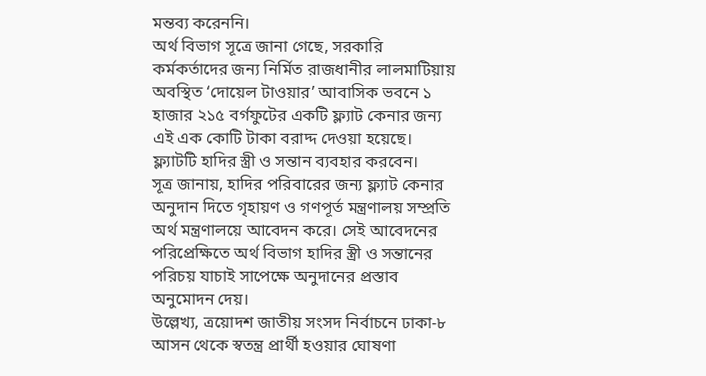মন্তব্য করেননি।
অর্থ বিভাগ সূত্রে জানা গেছে, সরকারি কর্মকর্তাদের জন্য নির্মিত রাজধানীর লালমাটিয়ায় অবস্থিত ‘দোয়েল টাওয়ার’ আবাসিক ভবনে ১ হাজার ২১৫ বর্গফুটের একটি ফ্ল্যাট কেনার জন্য এই এক কোটি টাকা বরাদ্দ দেওয়া হয়েছে। ফ্ল্যাটটি হাদির স্ত্রী ও সন্তান ব্যবহার করবেন।
সূত্র জানায়, হাদির পরিবারের জন্য ফ্ল্যাট কেনার অনুদান দিতে গৃহায়ণ ও গণপূর্ত মন্ত্রণালয় সম্প্রতি অর্থ মন্ত্রণালয়ে আবেদন করে। সেই আবেদনের পরিপ্রেক্ষিতে অর্থ বিভাগ হাদির স্ত্রী ও সন্তানের পরিচয় যাচাই সাপেক্ষে অনুদানের প্রস্তাব অনুমোদন দেয়।
উল্লেখ্য, ত্রয়োদশ জাতীয় সংসদ নির্বাচনে ঢাকা-৮ আসন থেকে স্বতন্ত্র প্রার্থী হওয়ার ঘোষণা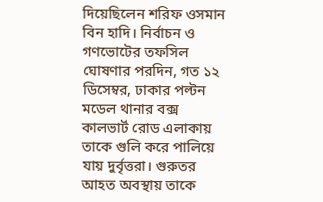দিয়েছিলেন শরিফ ওসমান বিন হাদি। নির্বাচন ও গণভোটের তফসিল ঘোষণার পরদিন, গত ১২ ডিসেম্বর, ঢাকার পল্টন মডেল থানার বক্স কালভার্ট রোড এলাকায় তাকে গুলি করে পালিয়ে যায় দুর্বৃত্তরা। গুরুতর আহত অবস্থায় তাকে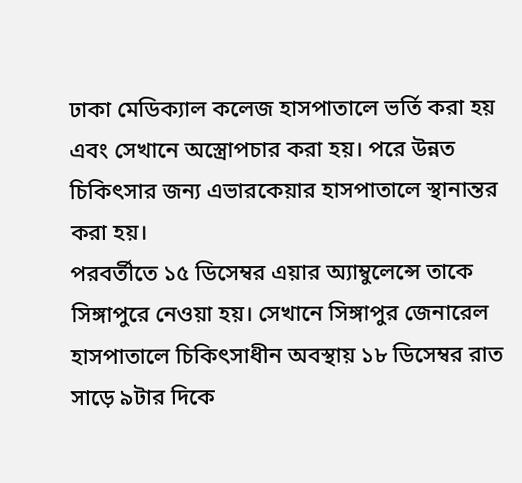ঢাকা মেডিক্যাল কলেজ হাসপাতালে ভর্তি করা হয় এবং সেখানে অস্ত্রোপচার করা হয়। পরে উন্নত চিকিৎসার জন্য এভারকেয়ার হাসপাতালে স্থানান্তর করা হয়।
পরবর্তীতে ১৫ ডিসেম্বর এয়ার অ্যাম্বুলেন্সে তাকে সিঙ্গাপুরে নেওয়া হয়। সেখানে সিঙ্গাপুর জেনারেল হাসপাতালে চিকিৎসাধীন অবস্থায় ১৮ ডিসেম্বর রাত সাড়ে ৯টার দিকে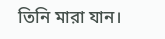তিনি মারা যান।